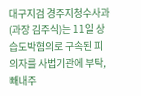대구지검 경주지청수사과(과장 김주식)는 11일 상습도박혐의로 구속된 피의자를 사법기관에 부탁, 빼내주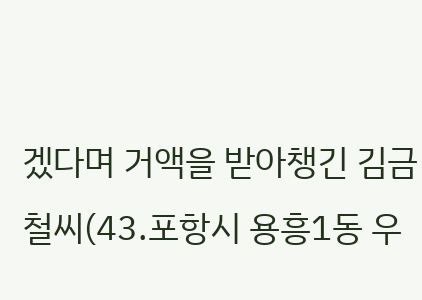겠다며 거액을 받아챙긴 김금철씨(43.포항시 용흥1동 우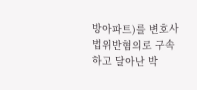방아파트)를 변호사법위반혐의로 구속하고 달아난 박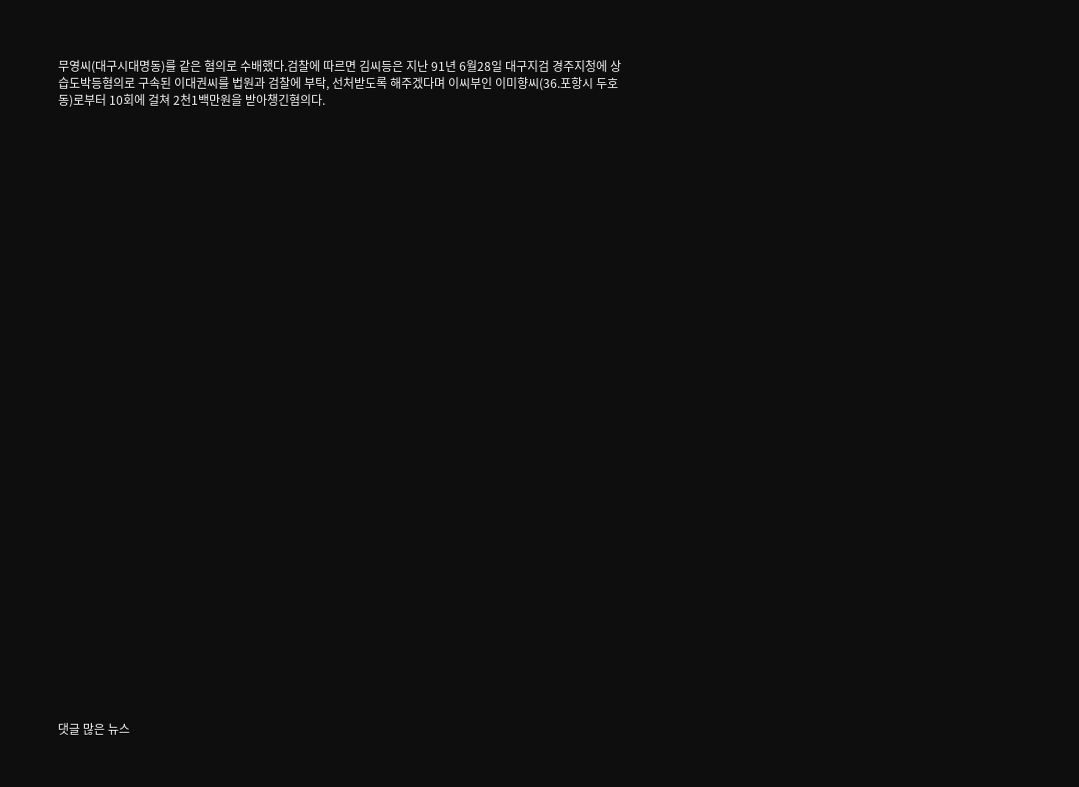무영씨(대구시대명동)를 같은 혐의로 수배했다.검찰에 따르면 김씨등은 지난 91년 6월28일 대구지검 경주지청에 상습도박등혐의로 구속된 이대권씨를 법원과 검찰에 부탁, 선처받도록 해주겠다며 이씨부인 이미향씨(36.포항시 두호동)로부터 10회에 걸쳐 2천1백만원을 받아챙긴혐의다.




































댓글 많은 뉴스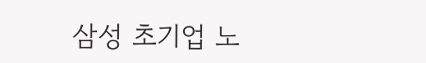삼성 초기업 노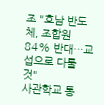조 "호남 반도체, 조합원 84% 반대…교섭으로 다룰 것"
사관학교 통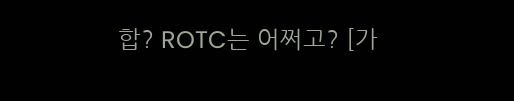합? ROTC는 어쩌고? [가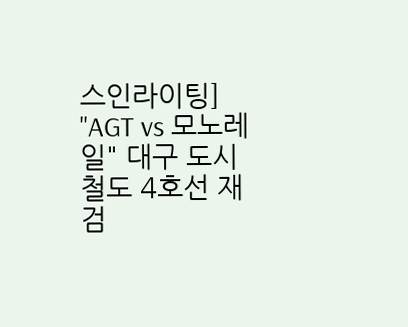스인라이팅]
"AGT vs 모노레일" 대구 도시철도 4호선 재검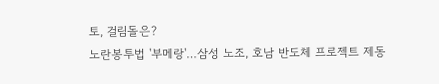토, 걸림돌은?
노란봉투법 '부메랑'…삼성 노조, 호남 반도체 프로젝트 제동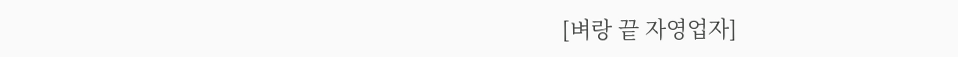[벼랑 끝 자영업자]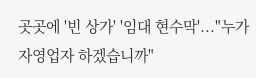곳곳에 '빈 상가' '임대 현수막'..."누가 자영업자 하겠습니까"